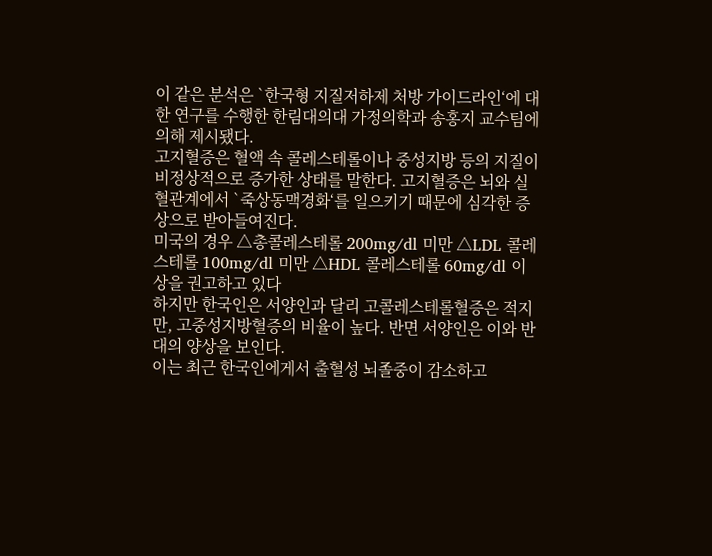이 같은 분석은 `한국형 지질저하제 처방 가이드라인‘에 대한 연구를 수행한 한림대의대 가정의학과 송홍지 교수팀에 의해 제시됐다.
고지혈증은 혈액 속 콜레스테롤이나 중성지방 등의 지질이 비정상적으로 증가한 상태를 말한다. 고지혈증은 뇌와 실혈관계에서 `죽상동맥경화‘를 일으키기 때문에 심각한 증상으로 받아들여진다.
미국의 경우 △총콜레스테롤 200mg/dl 미만 △LDL 콜레스테롤 100mg/dl 미만 △HDL 콜레스테롤 60mg/dl 이상을 권고하고 있다
하지만 한국인은 서양인과 달리 고콜레스테롤혈증은 적지만, 고중성지방혈증의 비율이 높다. 반면 서양인은 이와 반대의 양상을 보인다.
이는 최근 한국인에게서 출혈성 뇌졸중이 감소하고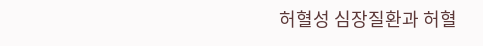허혈성 심장질환과 허혈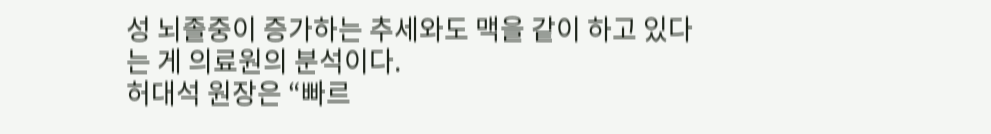성 뇌졸중이 증가하는 추세와도 맥을 같이 하고 있다는 게 의료원의 분석이다.
허대석 원장은 “빠르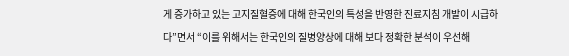게 증가하고 있는 고지질혈증에 대해 한국인의 특성을 반영한 진료지침 개발이 시급하다”면서 “이를 위해서는 한국인의 질병양상에 대해 보다 정확한 분석이 우선해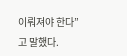이뤄져야 한다”고 말했다.